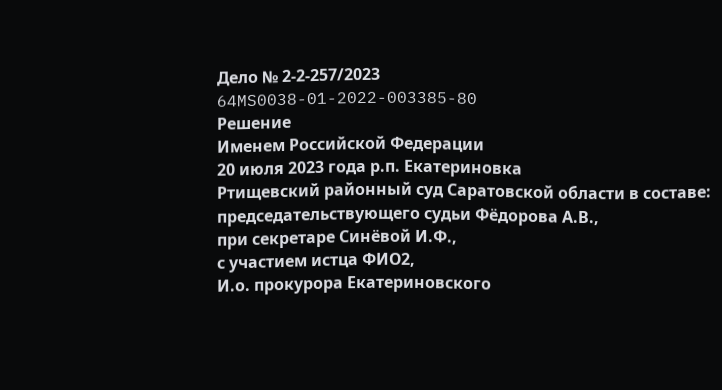Дело № 2-2-257/2023
64MS0038-01-2022-003385-80
Решение
Именем Российской Федерации
20 июля 2023 года р.п. Екатериновка
Ртищевский районный суд Саратовской области в составе:
председательствующего судьи Фёдорова А.В.,
при секретаре Синёвой И.Ф.,
с участием истца ФИО2,
И.о. прокурора Екатериновского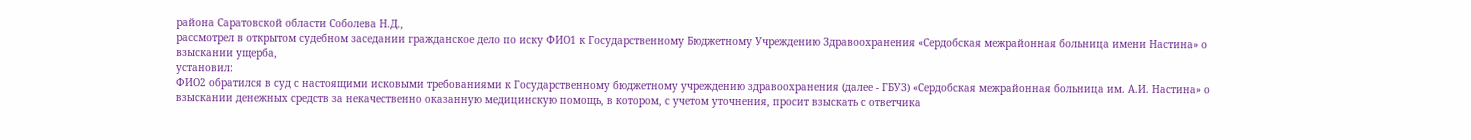района Саратовской области Соболева Н.Д.,
рассмотрел в открытом судебном заседании гражданское дело по иску ФИО1 к Государственному Бюджетному Учреждению Здравоохранения «Сердобская межрайонная больница имени Настина» о взыскании ущерба,
установил:
ФИО2 обратился в суд с настоящими исковыми требованиями к Государственному бюджетному учреждению здравоохранения (далее - ГБУЗ) «Сердобская межрайонная больница им. А.И. Настина» о взыскании денежных средств за некачественно оказанную медицинскую помощь, в котором, с учетом уточнения, просит взыскать с ответчика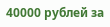40000 рублей за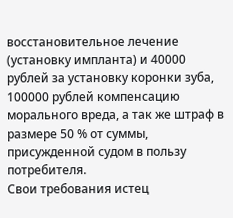восстановительное лечение (установку импланта) и 40000 рублей за установку коронки зуба, 100000 рублей компенсацию морального вреда, а так же штраф в размере 50 % от суммы, присужденной судом в пользу потребителя.
Свои требования истец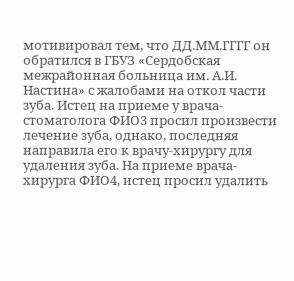мотивировал тем, что ДД.ММ.ГГГГ он обратился в ГБУЗ «Сердобская межрайонная больница им. А.И. Настина» с жалобами на откол части зуба. Истец на приеме у врача-стоматолога ФИО3 просил произвести лечение зуба, однако, последняя направила его к врачу-хирургу для удаления зуба. На приеме врача-хирурга ФИО4, истец просил удалить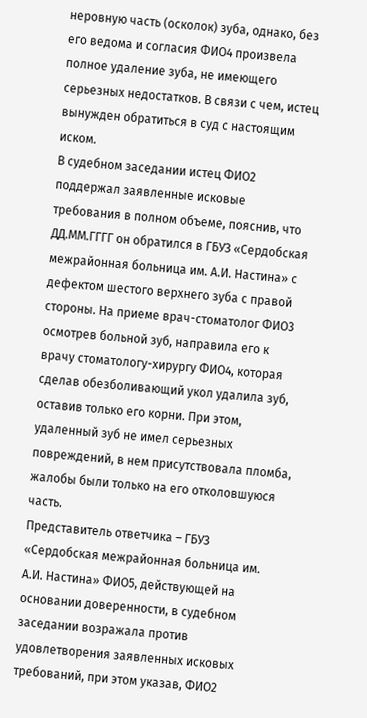неровную часть (осколок) зуба, однако, без его ведома и согласия ФИО4 произвела полное удаление зуба, не имеющего серьезных недостатков. В связи с чем, истец вынужден обратиться в суд с настоящим иском.
В судебном заседании истец ФИО2 поддержал заявленные исковые требования в полном объеме, пояснив, что ДД.ММ.ГГГГ он обратился в ГБУЗ «Сердобская межрайонная больница им. А.И. Настина» с дефектом шестого верхнего зуба с правой стороны. На приеме врач-стоматолог ФИО3 осмотрев больной зуб, направила его к врачу стоматологу-хирургу ФИО4, которая сделав обезболивающий укол удалила зуб, оставив только его корни. При этом, удаленный зуб не имел серьезных повреждений, в нем присутствовала пломба, жалобы были только на его отколовшуюся часть.
Представитель ответчика – ГБУЗ «Сердобская межрайонная больница им. А.И. Настина» ФИО5, действующей на основании доверенности, в судебном заседании возражала против удовлетворения заявленных исковых требований, при этом указав, ФИО2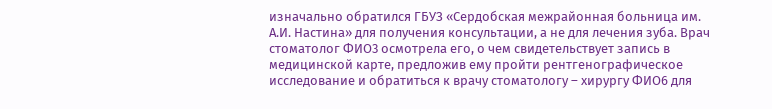изначально обратился ГБУЗ «Сердобская межрайонная больница им. А.И. Настина» для получения консультации, а не для лечения зуба. Врач стоматолог ФИО3 осмотрела его, о чем свидетельствует запись в медицинской карте, предложив ему пройти рентгенографическое исследование и обратиться к врачу стоматологу – хирургу ФИО6 для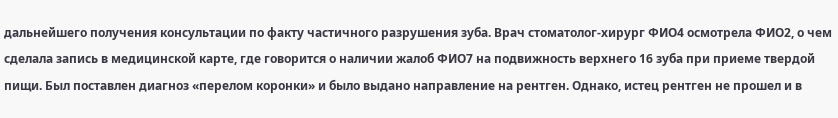дальнейшего получения консультации по факту частичного разрушения зуба. Врач стоматолог-хирург ФИО4 осмотрела ФИО2, о чем сделала запись в медицинской карте, где говорится о наличии жалоб ФИО7 на подвижность верхнего 16 зуба при приеме твердой пищи. Был поставлен диагноз «перелом коронки» и было выдано направление на рентген. Однако, истец рентген не прошел и в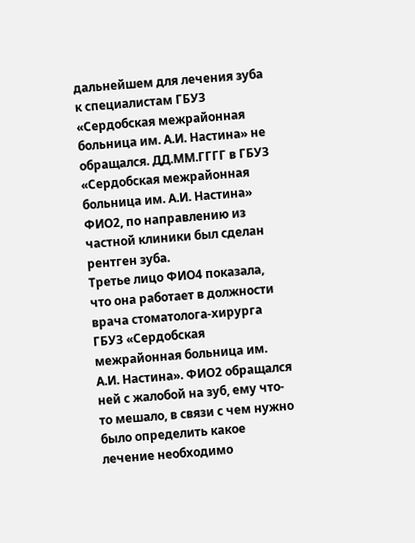дальнейшем для лечения зуба к специалистам ГБУЗ «Сердобская межрайонная больница им. А.И. Настина» не обращался. ДД.ММ.ГГГГ в ГБУЗ «Сердобская межрайонная больница им. А.И. Настина» ФИО2, по направлению из частной клиники был сделан рентген зуба.
Третье лицо ФИО4 показала, что она работает в должности врача стоматолога-хирурга ГБУЗ «Сердобская межрайонная больница им. А.И. Настина». ФИО2 обращался ней с жалобой на зуб, ему что-то мешало, в связи с чем нужно было определить какое лечение необходимо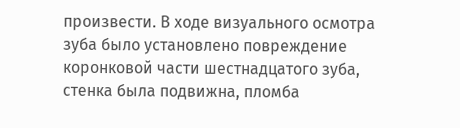произвести. В ходе визуального осмотра зуба было установлено повреждение коронковой части шестнадцатого зуба, стенка была подвижна, пломба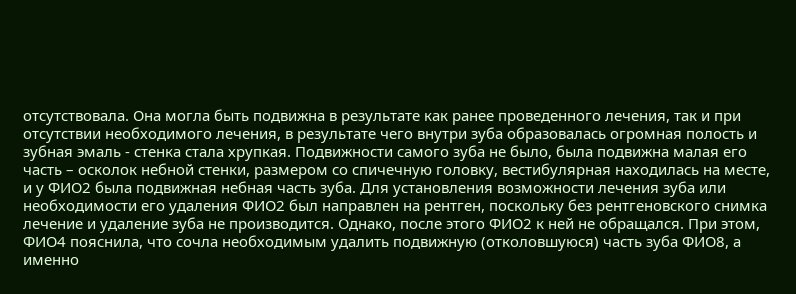отсутствовала. Она могла быть подвижна в результате как ранее проведенного лечения, так и при отсутствии необходимого лечения, в результате чего внутри зуба образовалась огромная полость и зубная эмаль - стенка стала хрупкая. Подвижности самого зуба не было, была подвижна малая его часть – осколок небной стенки, размером со спичечную головку, вестибулярная находилась на месте, и у ФИО2 была подвижная небная часть зуба. Для установления возможности лечения зуба или необходимости его удаления ФИО2 был направлен на рентген, поскольку без рентгеновского снимка лечение и удаление зуба не производится. Однако, после этого ФИО2 к ней не обращался. При этом, ФИО4 пояснила, что сочла необходимым удалить подвижную (отколовшуюся) часть зуба ФИО8, а именно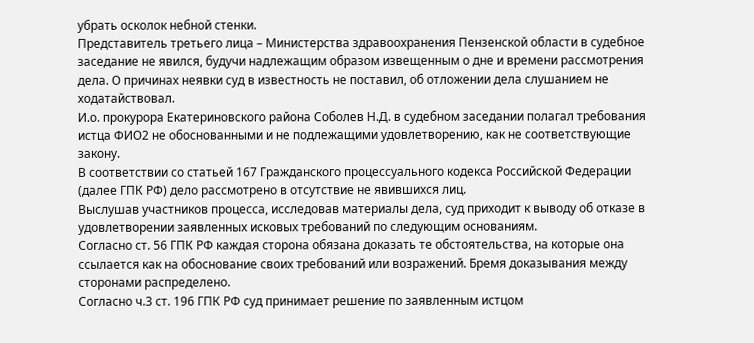убрать осколок небной стенки.
Представитель третьего лица – Министерства здравоохранения Пензенской области в судебное заседание не явился, будучи надлежащим образом извещенным о дне и времени рассмотрения дела. О причинах неявки суд в известность не поставил, об отложении дела слушанием не ходатайствовал.
И.о. прокурора Екатериновского района Соболев Н.Д. в судебном заседании полагал требования истца ФИО2 не обоснованными и не подлежащими удовлетворению, как не соответствующие закону.
В соответствии со статьей 167 Гражданского процессуального кодекса Российской Федерации (далее ГПК РФ) дело рассмотрено в отсутствие не явившихся лиц.
Выслушав участников процесса, исследовав материалы дела, суд приходит к выводу об отказе в удовлетворении заявленных исковых требований по следующим основаниям.
Согласно ст. 56 ГПК РФ каждая сторона обязана доказать те обстоятельства, на которые она ссылается как на обоснование своих требований или возражений. Бремя доказывания между сторонами распределено.
Согласно ч.3 ст. 196 ГПК РФ суд принимает решение по заявленным истцом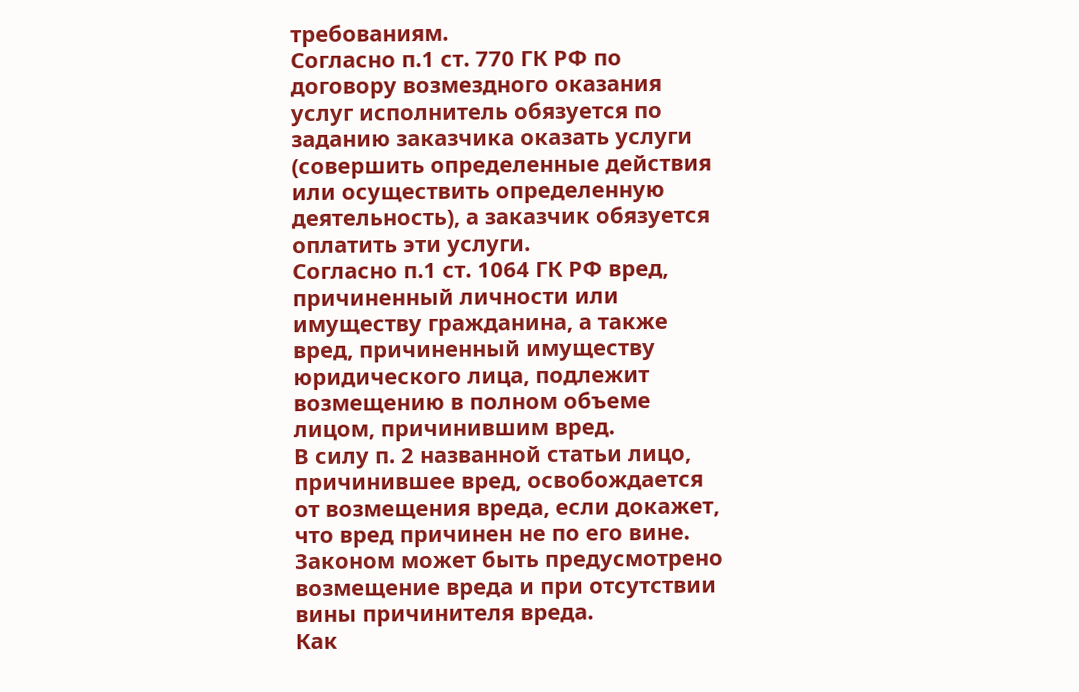требованиям.
Согласно п.1 ст. 770 ГК РФ по договору возмездного оказания услуг исполнитель обязуется по заданию заказчика оказать услуги (совершить определенные действия или осуществить определенную деятельность), а заказчик обязуется оплатить эти услуги.
Согласно п.1 ст. 1064 ГК РФ вред, причиненный личности или имуществу гражданина, а также вред, причиненный имуществу юридического лица, подлежит возмещению в полном объеме лицом, причинившим вред.
В силу п. 2 названной статьи лицо, причинившее вред, освобождается от возмещения вреда, если докажет, что вред причинен не по его вине. Законом может быть предусмотрено возмещение вреда и при отсутствии вины причинителя вреда.
Как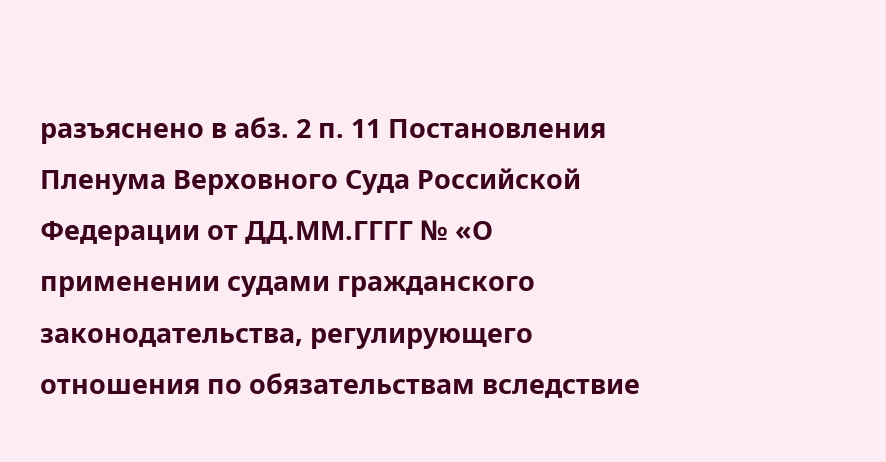разъяснено в абз. 2 п. 11 Постановления Пленума Верховного Суда Российской Федерации от ДД.ММ.ГГГГ № «О применении судами гражданского законодательства, регулирующего отношения по обязательствам вследствие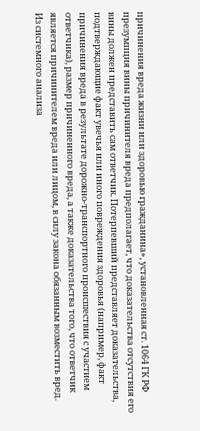причинения вреда жизни или здоровью гражданина», установленная ст. 1064 ГК РФ презумпция вины причинителя вреда предполагает, что доказательства отсутствия его вины должен представить сам ответчик. Потерпевший представляет доказательства, подтверждающие факт увечья или иного повреждения здоровья (например, факт причинения вреда в результате дорожно-транспортного происшествия с участием ответчика), размер причиненного вреда, а также доказательства того, что ответчик является причинителем вреда или лицом, в силу закона обязанным возместить вред.
Из системного анализа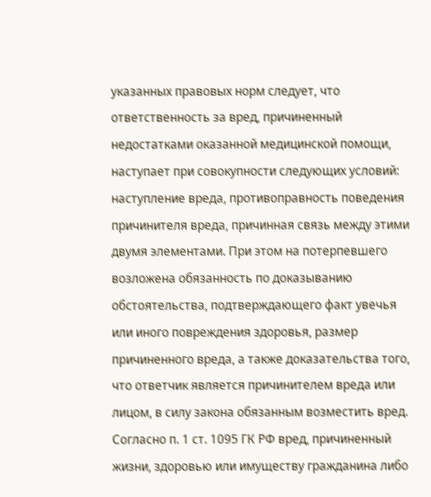указанных правовых норм следует, что ответственность за вред, причиненный недостатками оказанной медицинской помощи, наступает при совокупности следующих условий: наступление вреда, противоправность поведения причинителя вреда, причинная связь между этими двумя элементами. При этом на потерпевшего возложена обязанность по доказыванию обстоятельства, подтверждающего факт увечья или иного повреждения здоровья, размер причиненного вреда, а также доказательства того, что ответчик является причинителем вреда или лицом, в силу закона обязанным возместить вред.
Согласно п. 1 ст. 1095 ГК РФ вред, причиненный жизни, здоровью или имуществу гражданина либо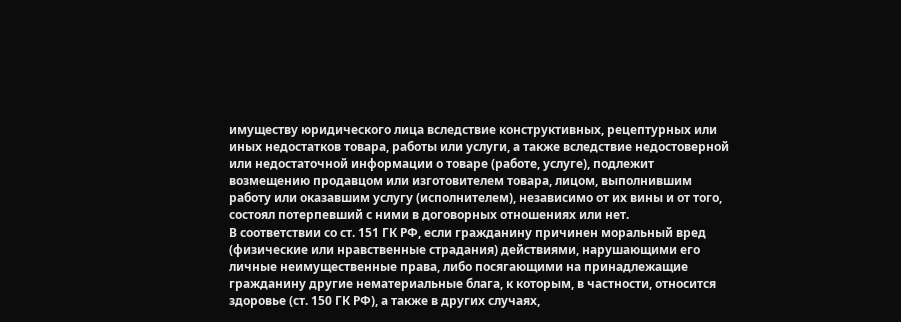имуществу юридического лица вследствие конструктивных, рецептурных или иных недостатков товара, работы или услуги, а также вследствие недостоверной или недостаточной информации о товаре (работе, услуге), подлежит возмещению продавцом или изготовителем товара, лицом, выполнившим работу или оказавшим услугу (исполнителем), независимо от их вины и от того, состоял потерпевший с ними в договорных отношениях или нет.
В соответствии со ст. 151 ГК РФ, если гражданину причинен моральный вред (физические или нравственные страдания) действиями, нарушающими его личные неимущественные права, либо посягающими на принадлежащие гражданину другие нематериальные блага, к которым, в частности, относится здоровье (ст. 150 ГК РФ), а также в других случаях,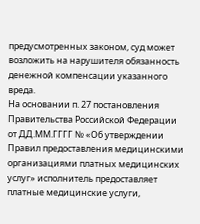предусмотренных законом, суд может возложить на нарушителя обязанность денежной компенсации указанного вреда.
На основании п. 27 постановления Правительства Российской Федерации от ДД.ММ.ГГГГ № «Об утверждении Правил предоставления медицинскими организациями платных медицинских услуг» исполнитель предоставляет платные медицинские услуги,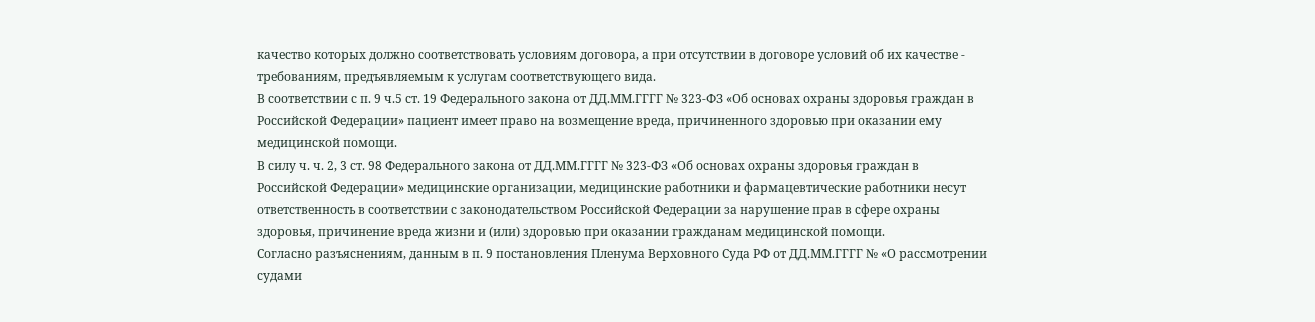качество которых должно соответствовать условиям договора, а при отсутствии в договоре условий об их качестве - требованиям, предъявляемым к услугам соответствующего вида.
В соответствии с п. 9 ч.5 ст. 19 Федерального закона от ДД.ММ.ГГГГ № 323-ФЗ «Об основах охраны здоровья граждан в Российской Федерации» пациент имеет право на возмещение вреда, причиненного здоровью при оказании ему медицинской помощи.
В силу ч. ч. 2, 3 ст. 98 Федерального закона от ДД.ММ.ГГГГ № 323-ФЗ «Об основах охраны здоровья граждан в Российской Федерации» медицинские организации, медицинские работники и фармацевтические работники несут ответственность в соответствии с законодательством Российской Федерации за нарушение прав в сфере охраны здоровья, причинение вреда жизни и (или) здоровью при оказании гражданам медицинской помощи.
Согласно разъяснениям, данным в п. 9 постановления Пленума Верховного Суда РФ от ДД.ММ.ГГГГ № «О рассмотрении судами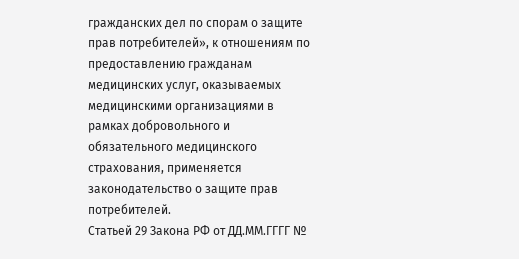гражданских дел по спорам о защите прав потребителей», к отношениям по предоставлению гражданам медицинских услуг, оказываемых медицинскими организациями в рамках добровольного и обязательного медицинского страхования, применяется законодательство о защите прав потребителей.
Статьей 29 Закона РФ от ДД.ММ.ГГГГ №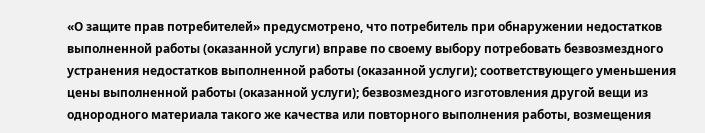«О защите прав потребителей» предусмотрено, что потребитель при обнаружении недостатков выполненной работы (оказанной услуги) вправе по своему выбору потребовать безвозмездного устранения недостатков выполненной работы (оказанной услуги); соответствующего уменьшения цены выполненной работы (оказанной услуги); безвозмездного изготовления другой вещи из однородного материала такого же качества или повторного выполнения работы, возмещения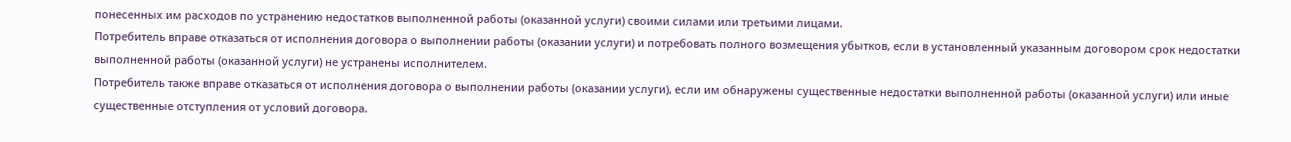понесенных им расходов по устранению недостатков выполненной работы (оказанной услуги) своими силами или третьими лицами.
Потребитель вправе отказаться от исполнения договора о выполнении работы (оказании услуги) и потребовать полного возмещения убытков, если в установленный указанным договором срок недостатки выполненной работы (оказанной услуги) не устранены исполнителем.
Потребитель также вправе отказаться от исполнения договора о выполнении работы (оказании услуги), если им обнаружены существенные недостатки выполненной работы (оказанной услуги) или иные существенные отступления от условий договора.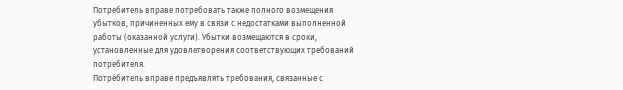Потребитель вправе потребовать также полного возмещения убытков, причиненных ему в связи с недостатками выполненной работы (оказанной услуги). Убытки возмещаются в сроки, установленные для удовлетворения соответствующих требований потребителя.
Потребитель вправе предъявлять требования, связанные с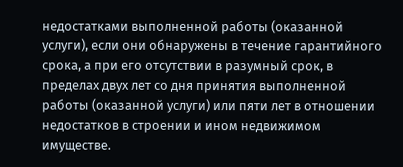недостатками выполненной работы (оказанной услуги), если они обнаружены в течение гарантийного срока, а при его отсутствии в разумный срок, в пределах двух лет со дня принятия выполненной работы (оказанной услуги) или пяти лет в отношении недостатков в строении и ином недвижимом имуществе.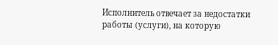Исполнитель отвечает за недостатки работы (услуги), на которую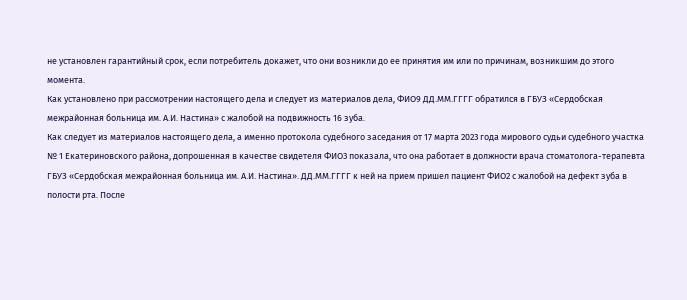не установлен гарантийный срок, если потребитель докажет, что они возникли до ее принятия им или по причинам, возникшим до этого момента.
Как установлено при рассмотрении настоящего дела и следует из материалов дела, ФИО9 ДД.ММ.ГГГГ обратился в ГБУЗ «Сердобская межрайонная больница им. А.И. Настина» с жалобой на подвижность 16 зуба.
Как следует из материалов настоящего дела, а именно протокола судебного заседания от 17 марта 2023 года мирового судьи судебного участка № 1 Екатериновского района, допрошенная в качестве свидетеля ФИО3 показала, что она работает в должности врача стоматолога-терапевта ГБУЗ «Сердобская межрайонная больница им. А.И. Настина». ДД.ММ.ГГГГ к ней на прием пришел пациент ФИО2 с жалобой на дефект зуба в полости рта. После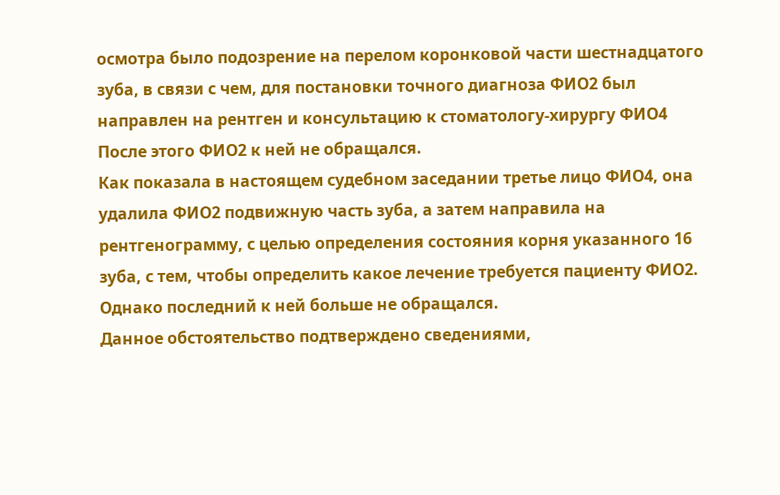осмотра было подозрение на перелом коронковой части шестнадцатого зуба, в связи с чем, для постановки точного диагноза ФИО2 был направлен на рентген и консультацию к стоматологу-хирургу ФИО4 После этого ФИО2 к ней не обращался.
Как показала в настоящем судебном заседании третье лицо ФИО4, она удалила ФИО2 подвижную часть зуба, а затем направила на рентгенограмму, с целью определения состояния корня указанного 16 зуба, с тем, чтобы определить какое лечение требуется пациенту ФИО2. Однако последний к ней больше не обращался.
Данное обстоятельство подтверждено сведениями,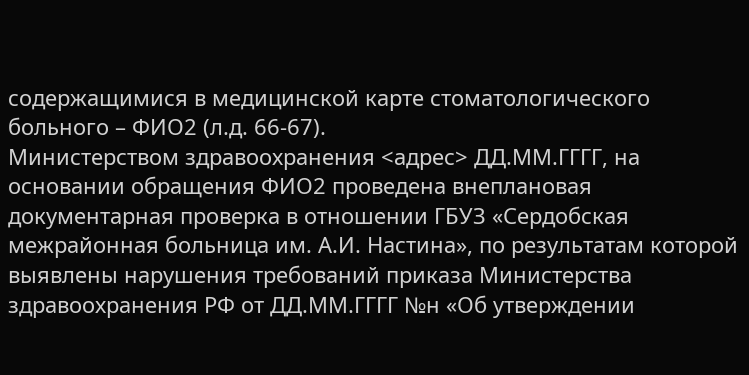содержащимися в медицинской карте стоматологического больного – ФИО2 (л.д. 66-67).
Министерством здравоохранения <адрес> ДД.ММ.ГГГГ, на основании обращения ФИО2 проведена внеплановая документарная проверка в отношении ГБУЗ «Сердобская межрайонная больница им. А.И. Настина», по результатам которой выявлены нарушения требований приказа Министерства здравоохранения РФ от ДД.ММ.ГГГГ №н «Об утверждении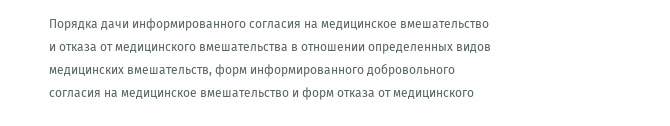Порядка дачи информированного согласия на медицинское вмешательство и отказа от медицинского вмешательства в отношении определенных видов медицинских вмешательств, форм информированного добровольного согласия на медицинское вмешательство и форм отказа от медицинского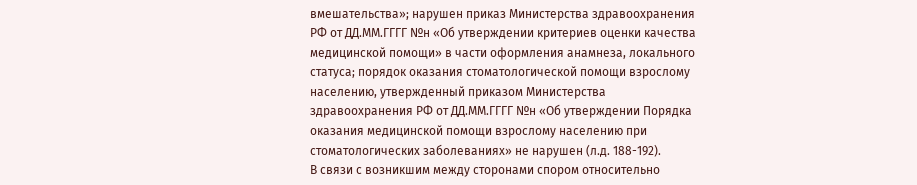вмешательства»; нарушен приказ Министерства здравоохранения РФ от ДД.ММ.ГГГГ №н «Об утверждении критериев оценки качества медицинской помощи» в части оформления анамнеза, локального статуса; порядок оказания стоматологической помощи взрослому населению, утвержденный приказом Министерства здравоохранения РФ от ДД.ММ.ГГГГ №н «Об утверждении Порядка оказания медицинской помощи взрослому населению при стоматологических заболеваниях» не нарушен (л.д. 188-192).
В связи с возникшим между сторонами спором относительно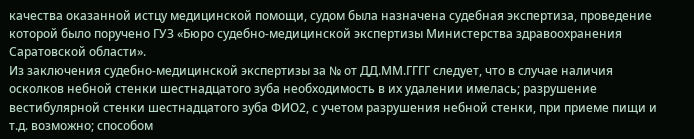качества оказанной истцу медицинской помощи, судом была назначена судебная экспертиза, проведение которой было поручено ГУЗ «Бюро судебно-медицинской экспертизы Министерства здравоохранения Саратовской области».
Из заключения судебно-медицинской экспертизы за № от ДД.ММ.ГГГГ следует, что в случае наличия осколков небной стенки шестнадцатого зуба необходимость в их удалении имелась; разрушение вестибулярной стенки шестнадцатого зуба ФИО2, с учетом разрушения небной стенки, при приеме пищи и т.д. возможно; способом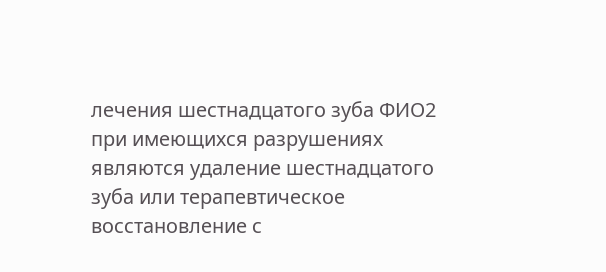лечения шестнадцатого зуба ФИО2 при имеющихся разрушениях являются удаление шестнадцатого зуба или терапевтическое восстановление с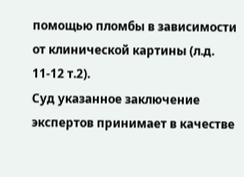помощью пломбы в зависимости от клинической картины (л.д. 11-12 т.2).
Суд указанное заключение экспертов принимает в качестве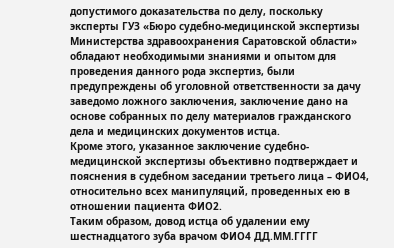допустимого доказательства по делу, поскольку эксперты ГУЗ «Бюро судебно-медицинской экспертизы Министерства здравоохранения Саратовской области» обладают необходимыми знаниями и опытом для проведения данного рода экспертиз, были предупреждены об уголовной ответственности за дачу заведомо ложного заключения, заключение дано на основе собранных по делу материалов гражданского дела и медицинских документов истца.
Кроме этого, указанное заключение судебно-медицинской экспертизы объективно подтверждает и пояснения в судебном заседании третьего лица – ФИО4, относительно всех манипуляций, проведенных ею в отношении пациента ФИО2.
Таким образом, довод истца об удалении ему шестнадцатого зуба врачом ФИО4 ДД.ММ.ГГГГ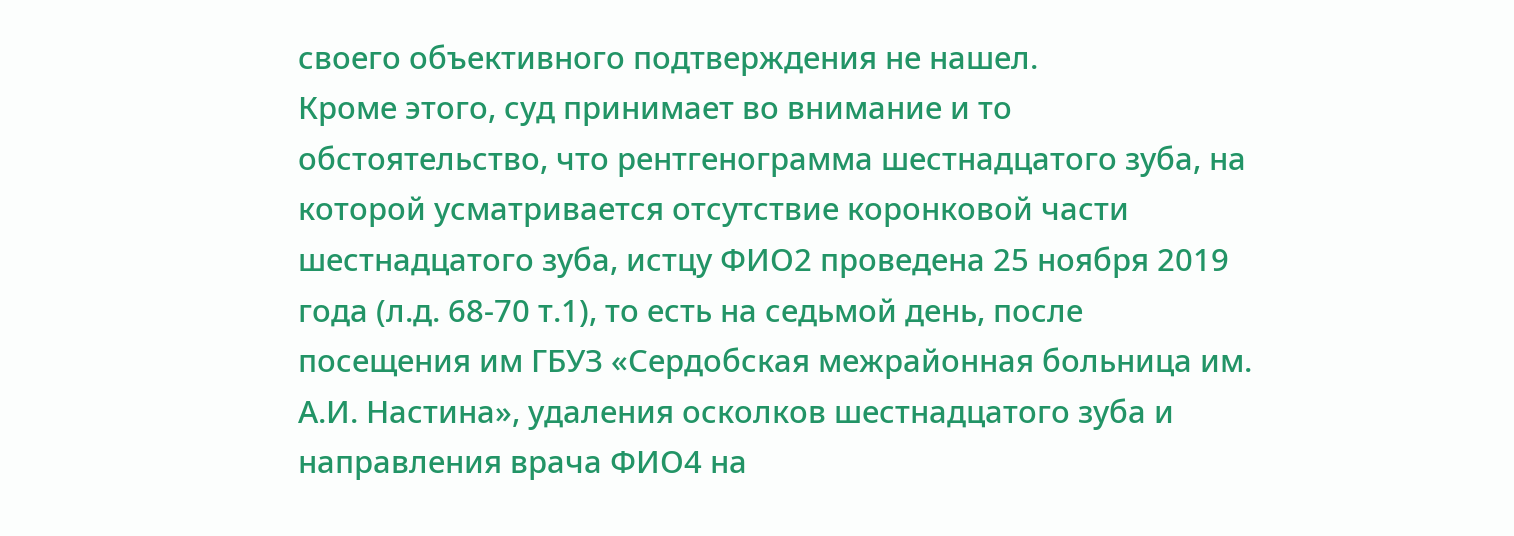своего объективного подтверждения не нашел.
Кроме этого, суд принимает во внимание и то обстоятельство, что рентгенограмма шестнадцатого зуба, на которой усматривается отсутствие коронковой части шестнадцатого зуба, истцу ФИО2 проведена 25 ноября 2019 года (л.д. 68-70 т.1), то есть на седьмой день, после посещения им ГБУЗ «Сердобская межрайонная больница им. А.И. Настина», удаления осколков шестнадцатого зуба и направления врача ФИО4 на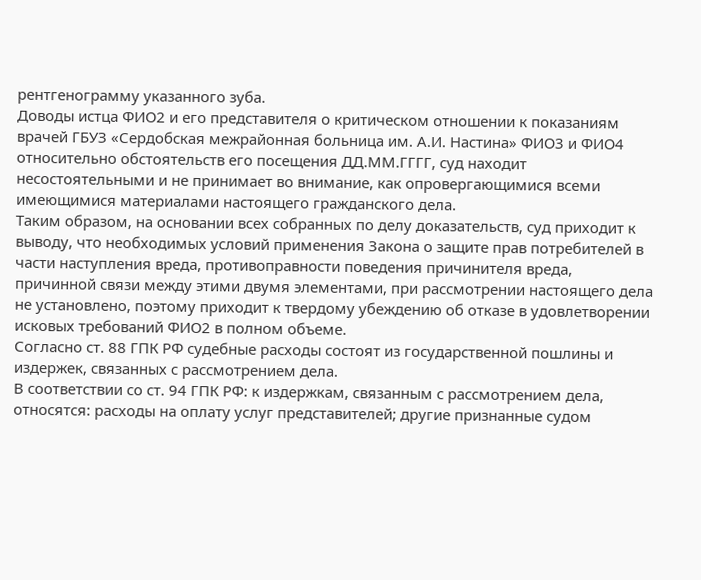рентгенограмму указанного зуба.
Доводы истца ФИО2 и его представителя о критическом отношении к показаниям врачей ГБУЗ «Сердобская межрайонная больница им. А.И. Настина» ФИО3 и ФИО4 относительно обстоятельств его посещения ДД.ММ.ГГГГ, суд находит несостоятельными и не принимает во внимание, как опровергающимися всеми имеющимися материалами настоящего гражданского дела.
Таким образом, на основании всех собранных по делу доказательств, суд приходит к выводу, что необходимых условий применения Закона о защите прав потребителей в части наступления вреда, противоправности поведения причинителя вреда, причинной связи между этими двумя элементами, при рассмотрении настоящего дела не установлено, поэтому приходит к твердому убеждению об отказе в удовлетворении исковых требований ФИО2 в полном объеме.
Согласно ст. 88 ГПК РФ судебные расходы состоят из государственной пошлины и издержек, связанных с рассмотрением дела.
В соответствии со ст. 94 ГПК РФ: к издержкам, связанным с рассмотрением дела, относятся: расходы на оплату услуг представителей; другие признанные судом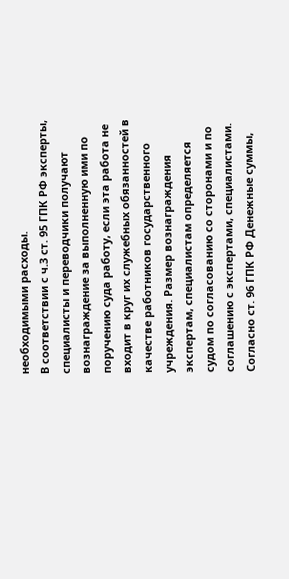необходимыми расходы.
В соответствии с ч.3 ст. 95 ГПК РФ эксперты, специалисты и переводчики получают вознаграждение за выполненную ими по поручению суда работу, если эта работа не входит в круг их служебных обязанностей в качестве работников государственного учреждения. Размер вознаграждения экспертам, специалистам определяется судом по согласованию со сторонами и по соглашению с экспертами, специалистами.
Согласно ст. 96 ГПК РФ Денежные суммы,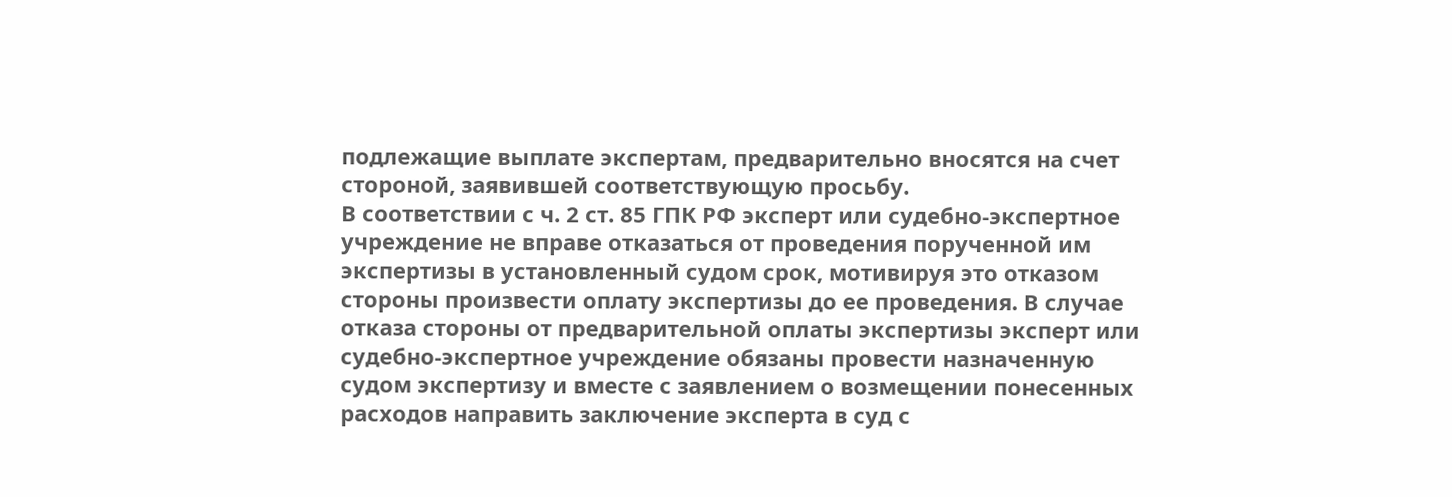подлежащие выплате экспертам, предварительно вносятся на счет стороной, заявившей соответствующую просьбу.
В соответствии с ч. 2 ст. 85 ГПК РФ эксперт или судебно-экспертное учреждение не вправе отказаться от проведения порученной им экспертизы в установленный судом срок, мотивируя это отказом стороны произвести оплату экспертизы до ее проведения. В случае отказа стороны от предварительной оплаты экспертизы эксперт или судебно-экспертное учреждение обязаны провести назначенную судом экспертизу и вместе с заявлением о возмещении понесенных расходов направить заключение эксперта в суд с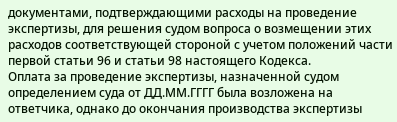документами, подтверждающими расходы на проведение экспертизы, для решения судом вопроса о возмещении этих расходов соответствующей стороной с учетом положений части первой статьи 96 и статьи 98 настоящего Кодекса.
Оплата за проведение экспертизы, назначенной судом определением суда от ДД.ММ.ГГГГ была возложена на ответчика, однако до окончания производства экспертизы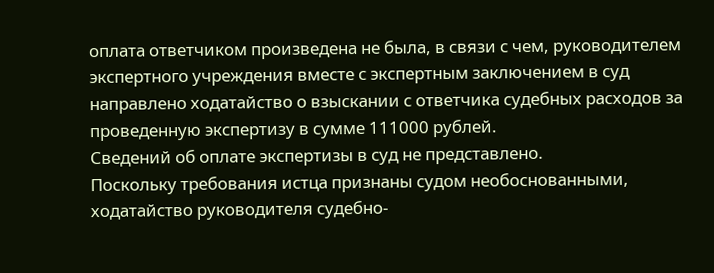оплата ответчиком произведена не была, в связи с чем, руководителем экспертного учреждения вместе с экспертным заключением в суд направлено ходатайство о взыскании с ответчика судебных расходов за проведенную экспертизу в сумме 111000 рублей.
Сведений об оплате экспертизы в суд не представлено.
Поскольку требования истца признаны судом необоснованными, ходатайство руководителя судебно-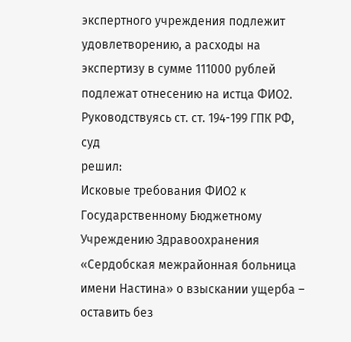экспертного учреждения подлежит удовлетворению, а расходы на экспертизу в сумме 111000 рублей подлежат отнесению на истца ФИО2.
Руководствуясь ст. ст. 194-199 ГПК РФ, суд
решил:
Исковые требования ФИО2 к Государственному Бюджетному Учреждению Здравоохранения «Сердобская межрайонная больница имени Настина» о взыскании ущерба – оставить без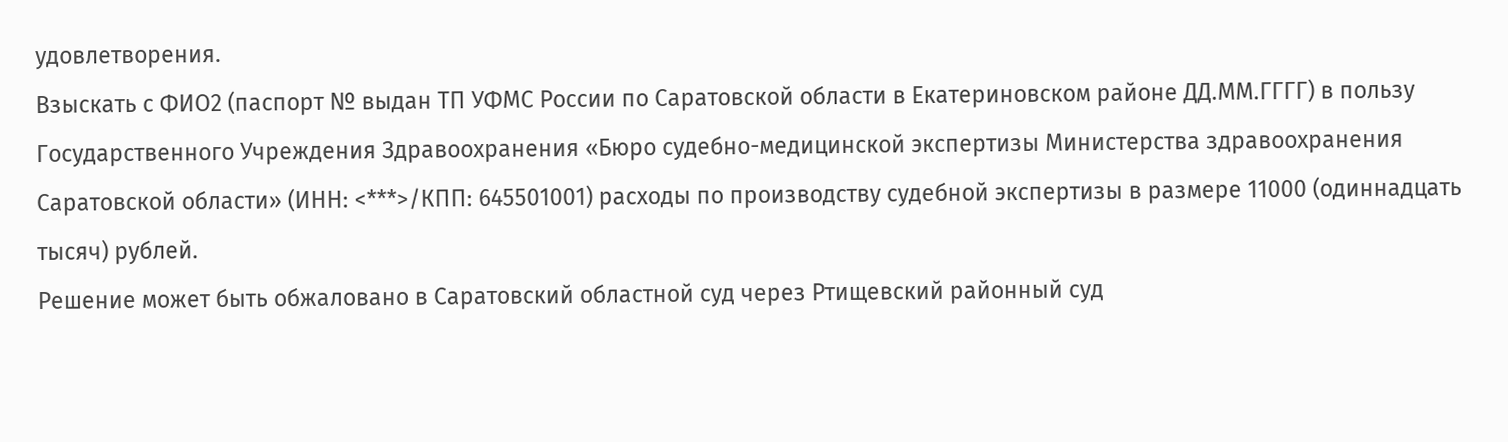удовлетворения.
Взыскать с ФИО2 (паспорт № выдан ТП УФМС России по Саратовской области в Екатериновском районе ДД.ММ.ГГГГ) в пользу Государственного Учреждения Здравоохранения «Бюро судебно-медицинской экспертизы Министерства здравоохранения Саратовской области» (ИНН: <***>/КПП: 645501001) расходы по производству судебной экспертизы в размере 11000 (одиннадцать тысяч) рублей.
Решение может быть обжаловано в Саратовский областной суд через Ртищевский районный суд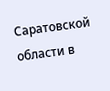Саратовской области в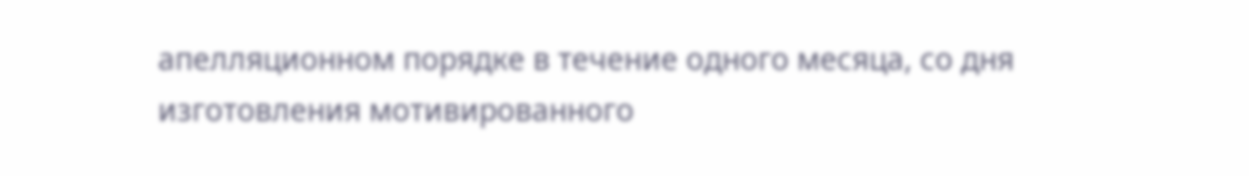апелляционном порядке в течение одного месяца, со дня изготовления мотивированного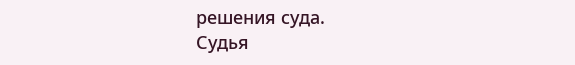решения суда.
Судья